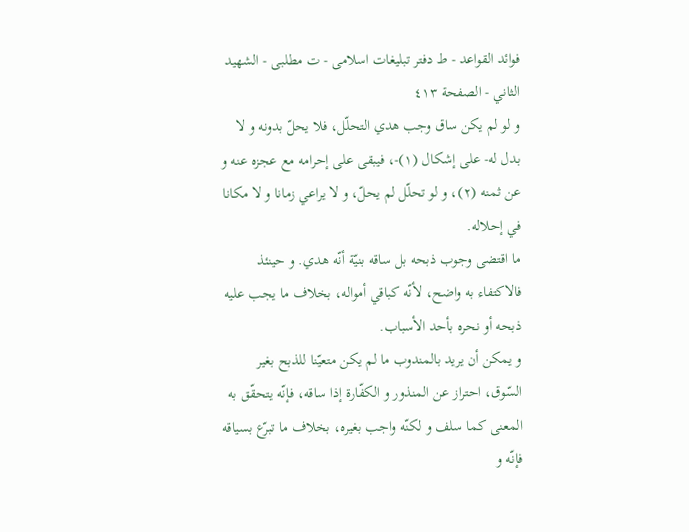فوائد القواعد - ط دفتر تبلیغات اسلامی - ت مطلبی - الشهيد الثاني - الصفحة ٤١٣
و لو لم يكن ساق وجب هدي التحلّل، فلا يحلّ بدونه و لا بدل له- على إشكال (١)-، فيبقى على إحرامه مع عجزه عنه و عن ثمنه (٢)، و لو تحلّل لم يحلّ، و لا يراعي زمانا و لا مكانا في إحلاله.
ما اقتضى وجوب ذبحه بل ساقه بنيّة أنّه هدي. و حينئذ فالاكتفاء به واضح، لأنّه كباقي أمواله، بخلاف ما يجب عليه ذبحه أو نحره بأحد الأسباب.
و يمكن أن يريد بالمندوب ما لم يكن متعيّنا للذبح بغير السّوق، احتراز عن المنذور و الكفّارة إذا ساقه، فإنّه يتحقّق به المعنى كما سلف و لكنّه واجب بغيره، بخلاف ما تبرّع بسياقه فإنّه و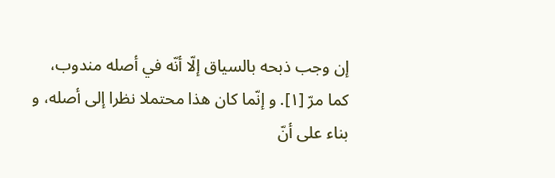إن وجب ذبحه بالسياق إلّا أنّه في أصله مندوب، كما مرّ [١]. و إنّما كان هذا محتملا نظرا إلى أصله، و بناء على أنّ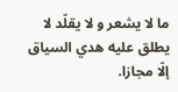ما لا يشعر و لا يقلّد لا يطلق عليه هدي السياق إلّا مجازا.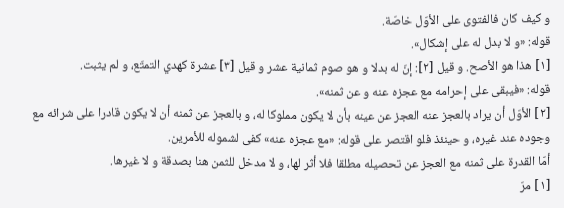و كيف كان فالفتوى على الأوّل خاصّة.
قوله: «و لا بدل له على إشكال».
[١] هذا هو الأصح. و قيل [٢]: إنّ له بدلا و هو صوم ثمانية عشر و قيل [٣] عشرة كهدي التمتّع، و لم يثبت.
قوله: «فيبقى على إحرامه مع عجزه عنه و عن ثمنه».
[٢] الأوّل أن يراد بالعجز عنه العجز عن عينه بأن لا يكون مملوكا له، و بالعجز عن ثمنه أن لا يكون قادرا على شرائه مع وجوده عند غيره، و حينئذ فلو اقتصر على قوله: «مع عجزه عنه» كفى لشموله للأمرين.
أمّا القدرة على ثمنه مع العجز عن تحصيله مطلقا فلا أثر لها، و لا مدخل للثمن هنا بصدقة و لا غيرها.
[١] مرّ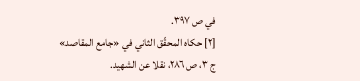في ص ٣٩٧.
[٢] حكاه المحقّق الثاني في «جامع المقاصد» ج ٣، ص ٢٨٦، نقلا عن الشهيد.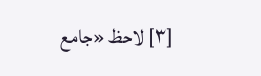[٣] لاحظ «جامع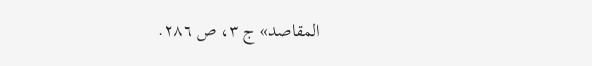المقاصد» ج ٣، ص ٢٨٦.